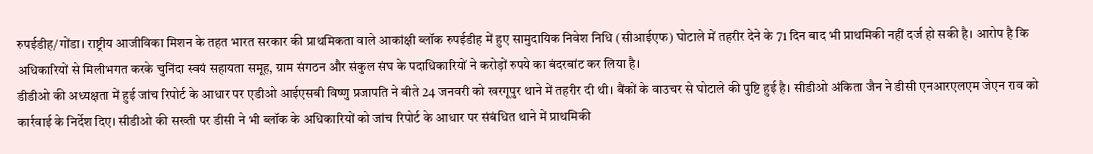रुपईडीह/गोंडा। राष्ट्रीय आजीविका मिशन के तहत भारत सरकार की प्राथमिकता वाले आकांक्षी ब्लॉक रुपईडीह में हुए सामुदायिक निवेश निधि (सीआईएफ) घोटाले में तहरीर देने के 71 दिन बाद भी प्राथमिकी नहीं दर्ज हो सकी है। आरोप है कि अधिकारियों से मिलीभगत करके चुनिंदा स्वयं सहायता समूह, ग्राम संगठन और संकुल संघ के पदाधिकारियों ने करोड़ों रुपये का बंदरबांट कर लिया है।
डीडीओ की अध्यक्षता में हुई जांच रिपोर्ट के आधार पर एडीओ आईएसबी विष्णु प्रजापति ने बीते 24 जनवरी को खरगूपुर थाने में तहरीर दी थी। बैंकों के वाउचर से घोटाले की पुष्टि हुई है। सीडीओ अंकिता जैन ने डीसी एनआरएलएम जेएन राव को कार्रवाई के निर्देश दिए। सीडीओ की सख्ती पर डीसी ने भी ब्लॉक के अधिकारियों को जांच रिपोर्ट के आधार पर संबंधित थाने में प्राथमिकी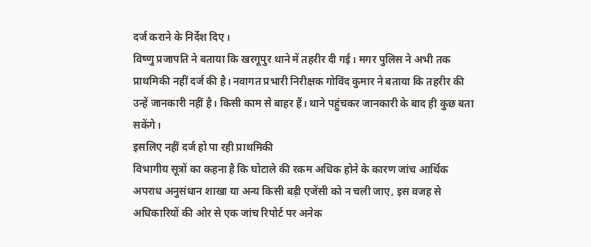दर्ज कराने के निर्देश दिए।
विष्णु प्रजापति ने बताया कि खरगूपुर थाने में तहरीर दी गई। मगर पुलिस ने अभी तक प्राथमिकी नहीं दर्ज की है। नवागत प्रभारी निरीक्षक गोविंद कुमार ने बताया कि तहरीर की उन्हें जानकारी नहीं है। किसी काम से बाहर हैं। थाने पहुंचकर जानकारी के बाद ही कुछ बता सकेंगे।
इसलिए नहीं दर्ज हो पा रही प्राथमिकी
विभागीय सूत्रों का कहना है कि घोटाले की रकम अधिक होने के कारण जांच आर्थिक अपराध अनुसंधान शाखा या अन्य किसी बड़ी एजेंसी को न चली जाए, इस वजह से अधिकारियों की ओर से एक जांच रिपोर्ट पर अनेक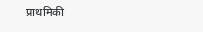प्राथमिकी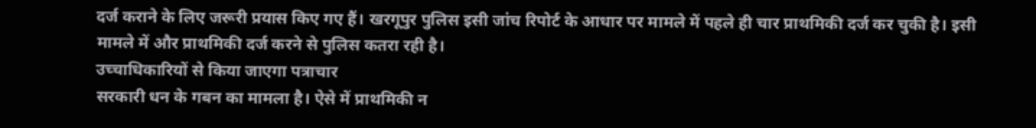दर्ज कराने के लिए जरूरी प्रयास किए गए हैं। खरगूपुर पुलिस इसी जांच रिपोर्ट के आधार पर मामले में पहले ही चार प्राथमिकी दर्ज कर चुकी है। इसी मामले में और प्राथमिकी दर्ज करने से पुलिस कतरा रही है।
उच्चाधिकारियों से किया जाएगा पत्राचार
सरकारी धन के गबन का मामला है। ऐसे में प्राथमिकी न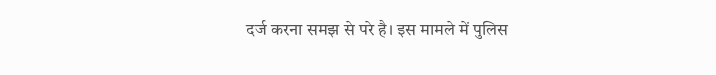दर्ज करना समझ से परे है। इस मामले में पुलिस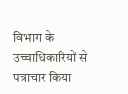विभाग के उच्चाधिकारियों से पत्राचार किया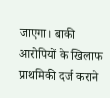जाएगा। बाकी आरोपियों के खिलाफ प्राथमिकी दर्ज कराने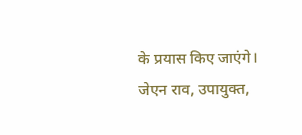के प्रयास किए जाएंगे।
जेएन राव, उपायुक्त,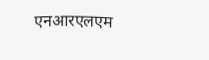एनआरएलएम